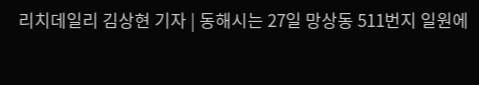리치데일리 김상현 기자 | 동해시는 27일 망상동 511번지 일원에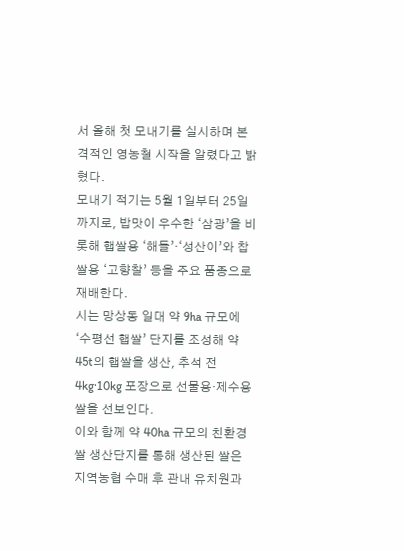서 올해 첫 모내기를 실시하며 본격적인 영농철 시작을 알렸다고 밝혔다.
모내기 적기는 5월 1일부터 25일까지로, 밥맛이 우수한 ‘삼광’을 비롯해 햅쌀용 ‘해들’·‘성산이’와 찹쌀용 ‘고향찰’ 등을 주요 품종으로 재배한다.
시는 망상동 일대 약 9ha 규모에 ‘수평선 햅쌀’ 단지를 조성해 약 45t의 햅쌀을 생산, 추석 전 4kg·10kg 포장으로 선물용·제수용 쌀을 선보인다.
이와 함께 약 40ha 규모의 친환경쌀 생산단지를 통해 생산된 쌀은 지역농협 수매 후 관내 유치원과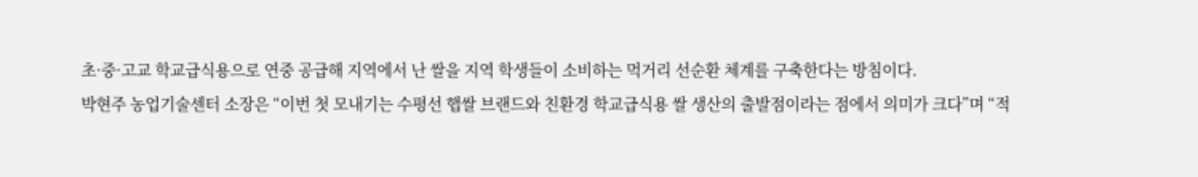초·중·고교 학교급식용으로 연중 공급해 지역에서 난 쌀을 지역 학생들이 소비하는 먹거리 선순환 체계를 구축한다는 방침이다.
박현주 농업기술센터 소장은 “이번 첫 모내기는 수평선 햅쌀 브랜드와 친환경 학교급식용 쌀 생산의 출발점이라는 점에서 의미가 크다”며 “적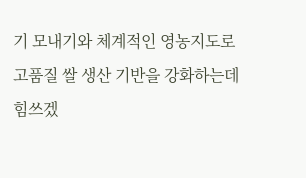기 모내기와 체계적인 영농지도로 고품질 쌀 생산 기반을 강화하는데 힘쓰겠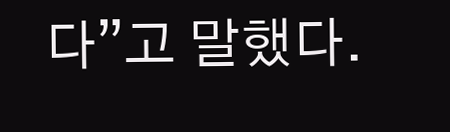다”고 말했다.